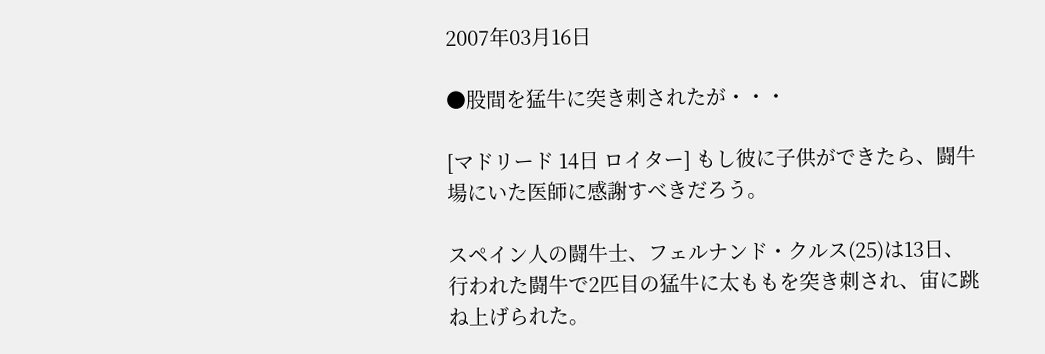2007年03月16日

●股間を猛牛に突き刺されたが・・・

[マドリード 14日 ロイター] もし彼に子供ができたら、闘牛場にいた医師に感謝すべきだろう。

スペイン人の闘牛士、フェルナンド・クルス(25)は13日、行われた闘牛で2匹目の猛牛に太ももを突き刺され、宙に跳ね上げられた。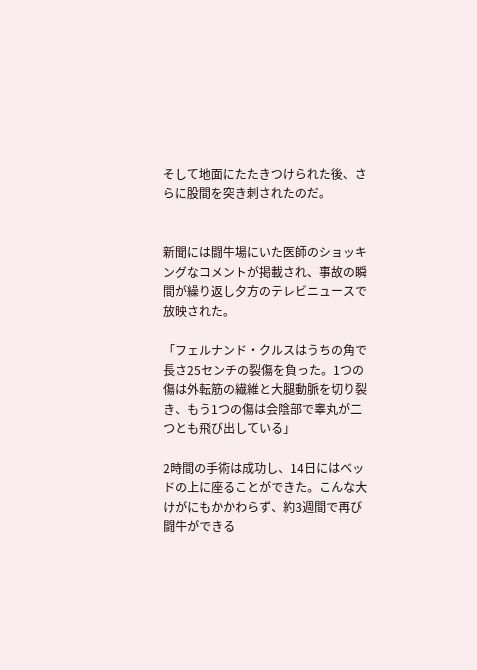そして地面にたたきつけられた後、さらに股間を突き刺されたのだ。


新聞には闘牛場にいた医師のショッキングなコメントが掲載され、事故の瞬間が繰り返し夕方のテレビニュースで放映された。

「フェルナンド・クルスはうちの角で長さ25センチの裂傷を負った。1つの傷は外転筋の繊維と大腿動脈を切り裂き、もう1つの傷は会陰部で睾丸が二つとも飛び出している」

2時間の手術は成功し、14日にはベッドの上に座ることができた。こんな大けがにもかかわらず、約3週間で再び闘牛ができる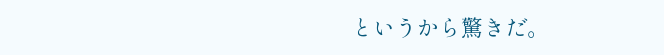というから驚きだ。